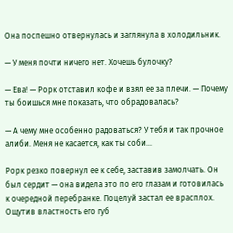Она поспешно отвернулась и заглянула в холодильник.

— У меня почти ничего нет. Хочешь булочку?

— Ева! — Рорк отставил кофе и взял ее за плечи. — Почему ты боишься мне показать, что обрадовалась?

— А чему мне особенно радоваться? У тебя и так прочное алиби. Меня не касается, как ты соби…

Рорк резко повернул ее к себе, заставив замолчать. Он был сердит — она видела это по его глазам и готовилась к очередной перебранке. Поцелуй застал ее врасплох. Ощутив властность его губ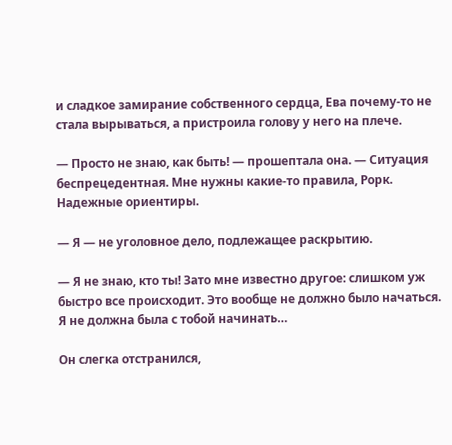и сладкое замирание собственного сердца, Ева почему-то не стала вырываться, а пристроила голову у него на плече.

— Просто не знаю, как быть! — прошептала она. — Ситуация беспрецедентная. Мне нужны какие-то правила, Рорк. Надежные ориентиры.

— Я — не уголовное дело, подлежащее раскрытию.

— Я не знаю, кто ты! Зато мне известно другое: слишком уж быстро все происходит. Это вообще не должно было начаться. Я не должна была с тобой начинать…

Он слегка отстранился,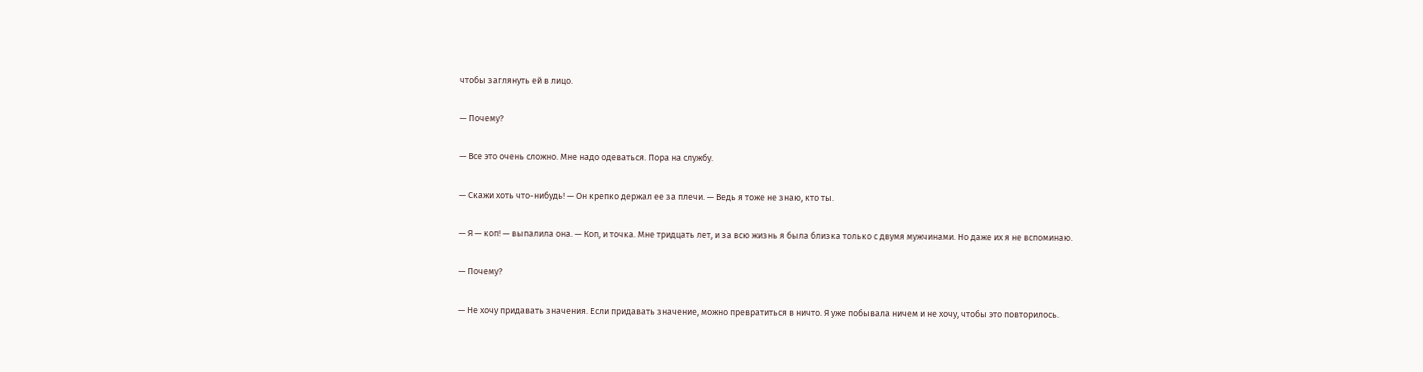чтобы заглянуть ей в лицо.

— Почему?

— Все это очень сложно. Мне надо одеваться. Пора на службу.

— Скажи хоть что-нибудь! — Он крепко держал ее за плечи. — Ведь я тоже не знаю, кто ты.

— Я — коп! — выпалила она. — Коп, и точка. Мне тридцать лет, и за всю жизнь я была близка только с двумя мужчинами. Но даже их я не вспоминаю.

— Почему?

— Не хочу придавать значения. Если придавать значение, можно превратиться в ничто. Я уже побывала ничем и не хочу, чтобы это повторилось.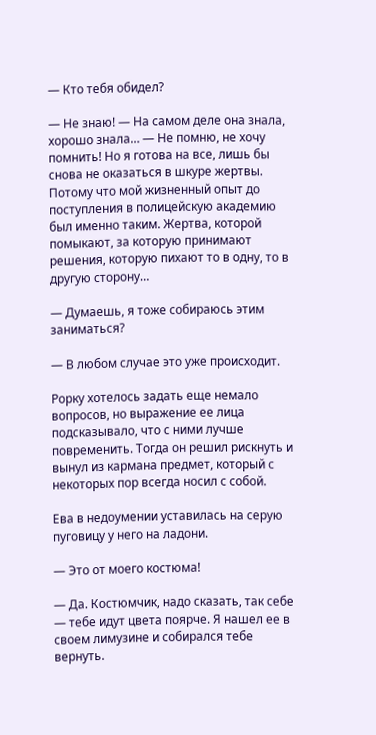— Кто тебя обидел?

— Не знаю! — На самом деле она знала, хорошо знала… — Не помню, не хочу помнить! Но я готова на все, лишь бы снова не оказаться в шкуре жертвы. Потому что мой жизненный опыт до поступления в полицейскую академию был именно таким. Жертва, которой помыкают, за которую принимают решения, которую пихают то в одну, то в другую сторону…

— Думаешь, я тоже собираюсь этим заниматься?

— В любом случае это уже происходит.

Рорку хотелось задать еще немало вопросов, но выражение ее лица подсказывало, что с ними лучше повременить. Тогда он решил рискнуть и вынул из кармана предмет, который с некоторых пор всегда носил с собой.

Ева в недоумении уставилась на серую пуговицу у него на ладони.

— Это от моего костюма!

— Да. Костюмчик, надо сказать, так себе — тебе идут цвета поярче. Я нашел ее в своем лимузине и собирался тебе вернуть.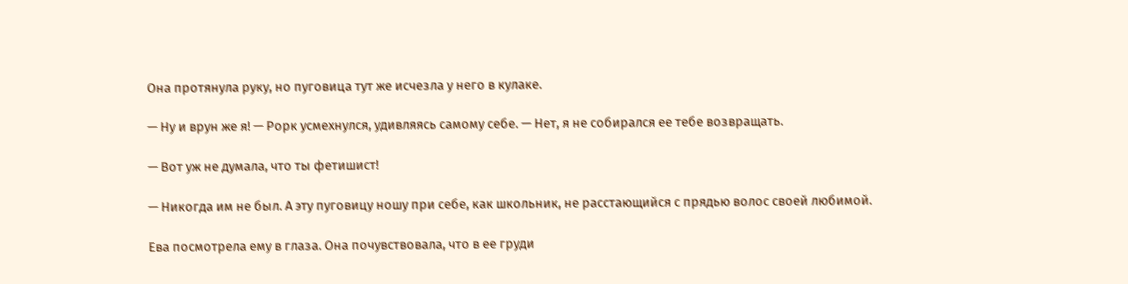Она протянула руку, но пуговица тут же исчезла у него в кулаке.

— Ну и врун же я! — Рорк усмехнулся, удивляясь самому себе. — Нет, я не собирался ее тебе возвращать.

— Вот уж не думала, что ты фетишист!

— Никогда им не был. А эту пуговицу ношу при себе, как школьник, не расстающийся с прядью волос своей любимой.

Ева посмотрела ему в глаза. Она почувствовала, что в ее груди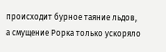происходит бурное таяние льдов, а смущение Рорка только ускоряло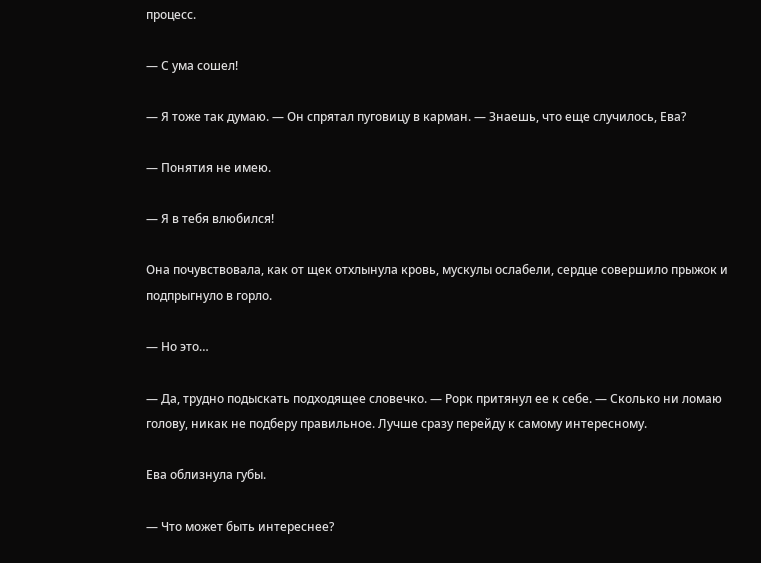процесс.

— С ума сошел!

— Я тоже так думаю. — Он спрятал пуговицу в карман. — Знаешь, что еще случилось, Ева?

— Понятия не имею.

— Я в тебя влюбился!

Она почувствовала, как от щек отхлынула кровь, мускулы ослабели, сердце совершило прыжок и подпрыгнуло в горло.

— Но это…

— Да, трудно подыскать подходящее словечко. — Рорк притянул ее к себе. — Сколько ни ломаю голову, никак не подберу правильное. Лучше сразу перейду к самому интересному.

Ева облизнула губы.

— Что может быть интереснее?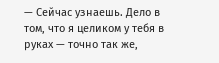— Сейчас узнаешь. Дело в том, что я целиком у тебя в руках — точно так же,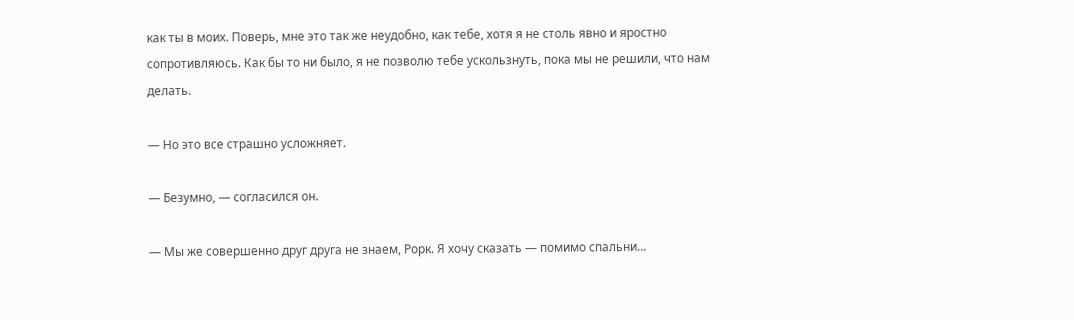как ты в моих. Поверь, мне это так же неудобно, как тебе, хотя я не столь явно и яростно сопротивляюсь. Как бы то ни было, я не позволю тебе ускользнуть, пока мы не решили, что нам делать.

— Но это все страшно усложняет.

— Безумно, — согласился он.

— Мы же совершенно друг друга не знаем, Рорк. Я хочу сказать — помимо спальни…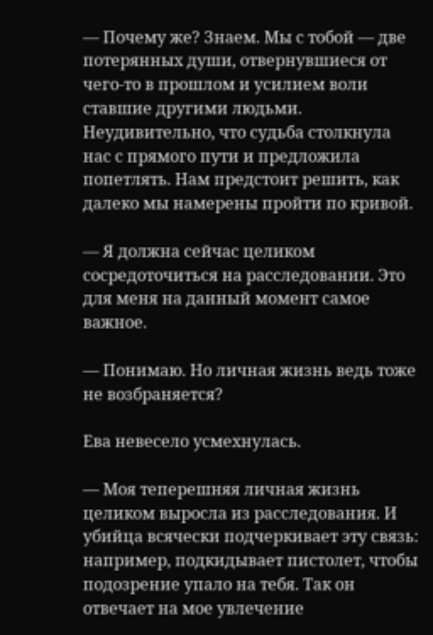— Почему же? Знаем. Мы с тобой — две потерянных души, отвернувшиеся от чего-то в прошлом и усилием воли ставшие другими людьми. Неудивительно, что судьба столкнула нас с прямого пути и предложила попетлять. Нам предстоит решить, как далеко мы намерены пройти по кривой.

— Я должна сейчас целиком сосредоточиться на расследовании. Это для меня на данный момент самое важное.

— Понимаю. Но личная жизнь ведь тоже не возбраняется?

Ева невесело усмехнулась.

— Моя теперешняя личная жизнь целиком выросла из расследования. И убийца всячески подчеркивает эту связь: например, подкидывает пистолет, чтобы подозрение упало на тебя. Так он отвечает на мое увлечение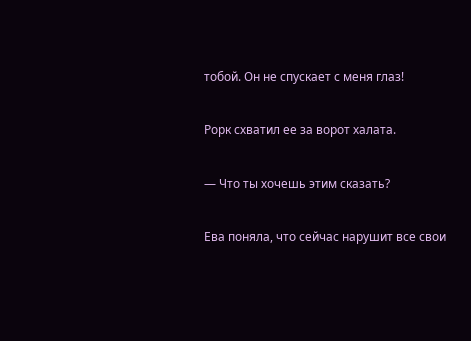тобой. Он не спускает с меня глаз!

Рорк схватил ее за ворот халата.

— Что ты хочешь этим сказать?

Ева поняла, что сейчас нарушит все свои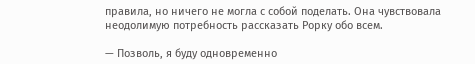правила, но ничего не могла с собой поделать. Она чувствовала неодолимую потребность рассказать Рорку обо всем.

— Позволь, я буду одновременно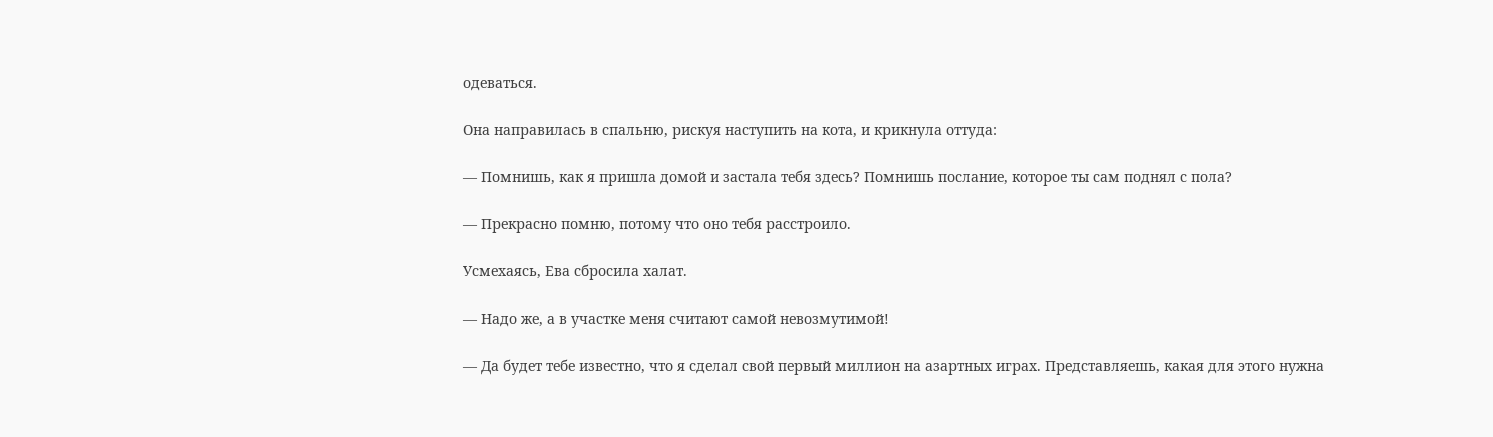одеваться.

Она направилась в спальню, рискуя наступить на кота, и крикнула оттуда:

— Помнишь, как я пришла домой и застала тебя здесь? Помнишь послание, которое ты сам поднял с пола?

— Прекрасно помню, потому что оно тебя расстроило.

Усмехаясь, Ева сбросила халат.

— Надо же, а в участке меня считают самой невозмутимой!

— Да будет тебе известно, что я сделал свой первый миллион на азартных играх. Представляешь, какая для этого нужна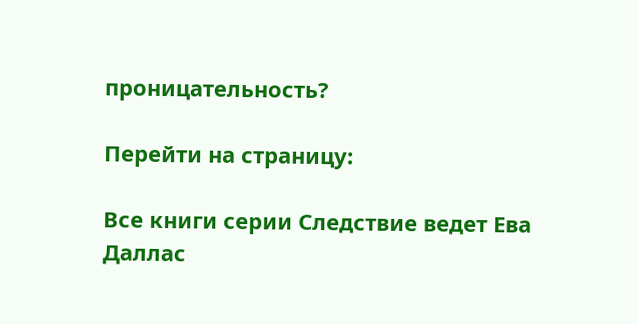проницательность?

Перейти на страницу:

Все книги серии Следствие ведет Ева Даллас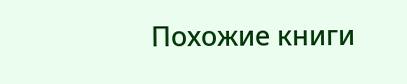Похожие книги